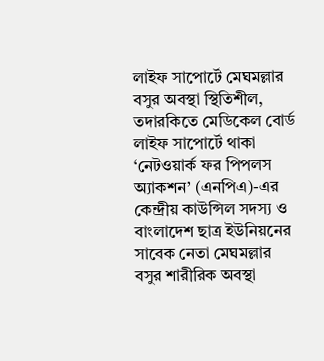লাইফ সাপোর্টে মেঘমল্লার বসুর অবস্থা স্থিতিশীল, তদারকিতে মেডিকেল বোর্ড
লাইফ সাপোর্টে থাকা ‘নেটওয়ার্ক ফর পিপলস অ্যাকশন’ (এনপিএ)-এর কেন্দ্রীয় কাউন্সিল সদস্য ও বাংলাদেশ ছাত্র ইউনিয়নের সাবেক নেতা মেঘমল্লার বসুর শারীরিক অবস্থা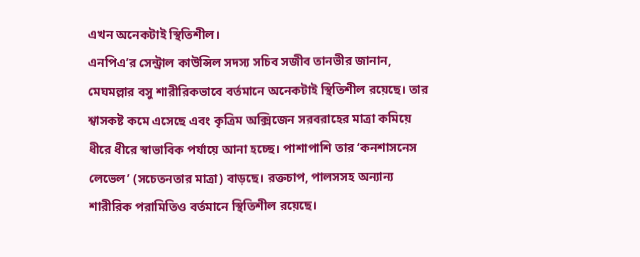এখন অনেকটাই স্থিতিশীল।
এনপিএ’র সেন্ট্রাল কাউন্সিল সদস্য সচিব সজীব তানভীর জানান, মেঘমল্লার বসু শারীরিকভাবে বর্তমানে অনেকটাই স্থিতিশীল রয়েছে। তার শ্বাসকষ্ট কমে এসেছে এবং কৃত্রিম অক্সিজেন সরবরাহের মাত্রা কমিয়ে ধীরে ধীরে স্বাভাবিক পর্যায়ে আনা হচ্ছে। পাশাপাশি তার ‘কনশাসনেস লেভেল’ (সচেতনতার মাত্রা) বাড়ছে। রক্তচাপ, পালসসহ অন্যান্য শারীরিক পরামিতিও বর্তমানে স্থিতিশীল রয়েছে।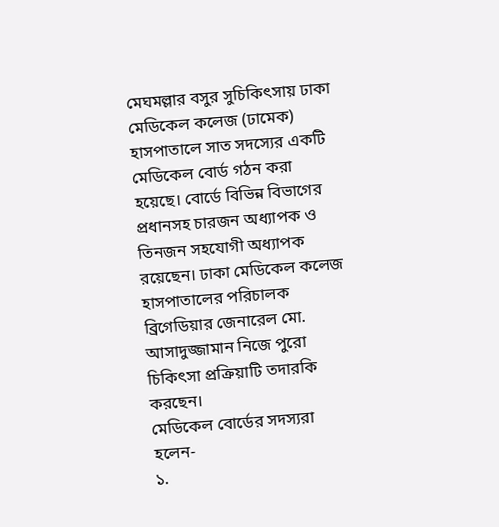মেঘমল্লার বসুর সুচিকিৎসায় ঢাকা মেডিকেল কলেজ (ঢামেক) হাসপাতালে সাত সদস্যের একটি মেডিকেল বোর্ড গঠন করা হয়েছে। বোর্ডে বিভিন্ন বিভাগের প্রধানসহ চারজন অধ্যাপক ও তিনজন সহযোগী অধ্যাপক রয়েছেন। ঢাকা মেডিকেল কলেজ হাসপাতালের পরিচালক ব্রিগেডিয়ার জেনারেল মো. আসাদুজ্জামান নিজে পুরো চিকিৎসা প্রক্রিয়াটি তদারকি করছেন।
মেডিকেল বোর্ডের সদস্যরা হলেন-
১.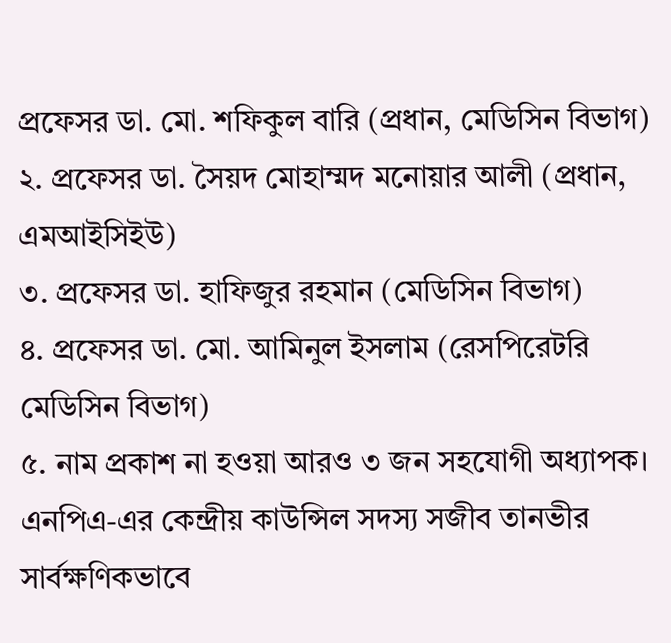প্রফেসর ডা. মো. শফিকুল বারি (প্রধান, মেডিসিন বিভাগ)
২. প্রফেসর ডা. সৈয়দ মোহাম্মদ মনোয়ার আলী (প্রধান, এমআইসিইউ)
৩. প্রফেসর ডা. হাফিজুর রহমান (মেডিসিন বিভাগ)
৪. প্রফেসর ডা. মো. আমিনুল ইসলাম (রেসপিরেটরি মেডিসিন বিভাগ)
৫. নাম প্রকাশ না হওয়া আরও ৩ জন সহযোগী অধ্যাপক।
এনপিএ-এর কেন্দ্রীয় কাউন্সিল সদস্য সজীব তানভীর সার্বক্ষণিকভাবে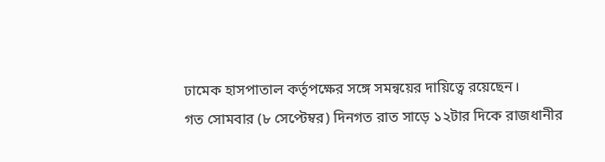ঢামেক হাসপাতাল কর্তৃপক্ষের সঙ্গে সমন্বয়ের দায়িত্বে রয়েছেন।
গত সোমবার (৮ সেপ্টেম্বর) দিনগত রাত সাড়ে ১২টার দিকে রাজধানীর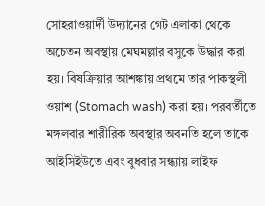সোহরাওয়ার্দী উদ্যানের গেট এলাকা থেকে অচেতন অবস্থায় মেঘমল্লার বসুকে উদ্ধার করা হয়। বিষক্রিয়ার আশঙ্কায় প্রথমে তার পাকস্থলী ওয়াশ (Stomach wash) করা হয়। পরবর্তীতে মঙ্গলবার শারীরিক অবস্থার অবনতি হলে তাকে আইসিইউতে এবং বুধবার সন্ধ্যায় লাইফ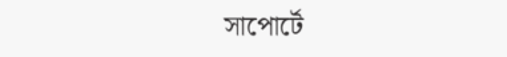সাপোর্টে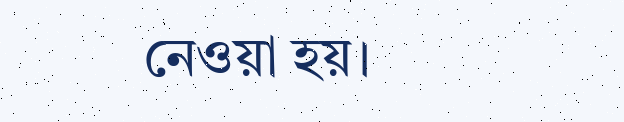নেওয়া হয়।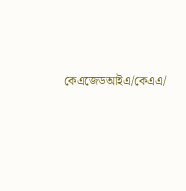কেএজেডআইএ/কেএএ/